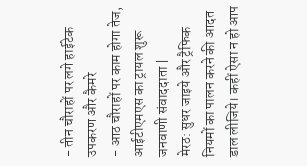- तीन चौराहों पर लगे हाईटेक उपकरण और कैमरे
- आठ चौराहों पर काम होगा तेज, आईटीएमएस का ट्रायल शुरू
जनवाणी संवाददाता |
मेरठ: सुधर जाइये और ट्रैफिक नियमों का पालन करने की आदत डाल लीजिये। कहीं ऐसा न हो आप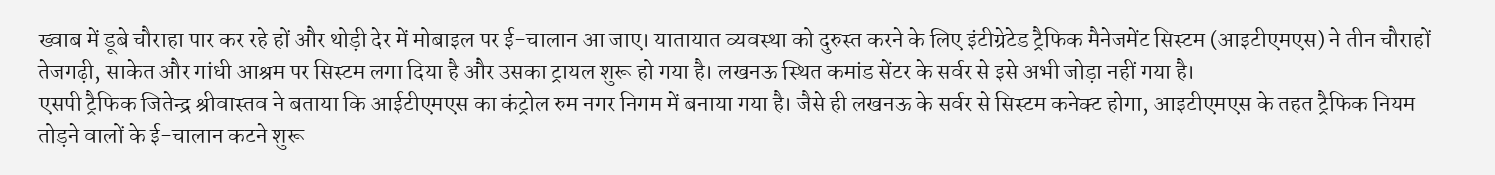ख्वाब में डूबे चौराहा पार कर रहे हों और थोड़ी देर में मोबाइल पर ई-चालान आ जाए। यातायात व्यवस्था को दुरुस्त करने के लिए इंटीग्रेटेड ट्रैफिक मैनेजमेंट सिस्टम (आइटीएमएस) ने तीन चौराहों तेजगढ़ी, साकेत और गांधी आश्रम पर सिस्टम लगा दिया है और उसका ट्रायल शुरू हो गया है। लखनऊ स्थित कमांड सेंटर के सर्वर से इसे अभी जोड़ा नहीं गया है।
एसपी ट्रैफिक जितेन्द्र श्रीवास्तव ने बताया कि आईटीएमएस का कंट्रोल रुम नगर निगम में बनाया गया है। जैसे ही लखनऊ के सर्वर से सिस्टम कनेक्ट होगा, आइटीएमएस के तहत ट्रैफिक नियम तोड़ने वालों के ई-चालान कटने शुरू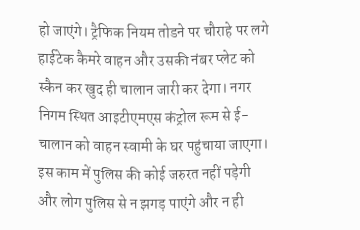हो जाएंगे। ट्रैफिक नियम तोडने पर चौराहे पर लगे हाईटेक कैमरे वाहन और उसकी नंबर प्लेट को स्कैन कर खुद ही चालान जारी कर देगा। नगर निगम स्थित आइटीएमएस कंट्रोल रूम से ई-चालान को वाहन स्वामी के घर पहुंचाया जाएगा।
इस काम में पुलिस की कोई जरुरत नहीं पड़ेगी और लोग पुलिस से न झगड़ पाएंगे और न ही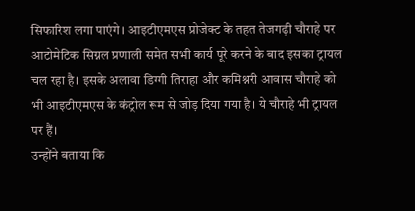सिफारिश लगा पाएंगे। आइटीएमएस प्रोजेक्ट के तहत तेजगढ़ी चौराहे पर आटोमेटिक सिग्नल प्रणाली समेत सभी कार्य पूरे करने के बाद इसका ट्रायल चल रहा है। इसके अलावा डिग्गी तिराहा और कमिश्नरी आवास चौराहे को भी आइटीएमएस के कंट्रोल रूम से जोड़ दिया गया है। ये चौराहे भी ट्रायल पर हैं।
उन्होंने बताया कि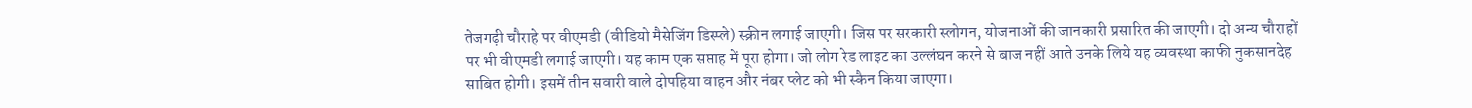तेजगढ़ी चौराहे पर वीएमडी (वीडियो मैसेजिंग डिस्प्ले) स्क्रीन लगाई जाएगी। जिस पर सरकारी स्लोगन, योजनाओं की जानकारी प्रसारित की जाएगी। दो अन्य चौराहों पर भी वीएमडी लगाई जाएगी। यह काम एक सप्ताह में पूरा होगा। जो लोग रेड लाइट का उल्लंघन करने से बाज नहीं आते उनके लिये यह व्यवस्था काफी नुकसानदेह साबित होगी। इसमें तीन सवारी वाले दोपहिया वाहन और नंबर प्लेट को भी स्कैन किया जाएगा।